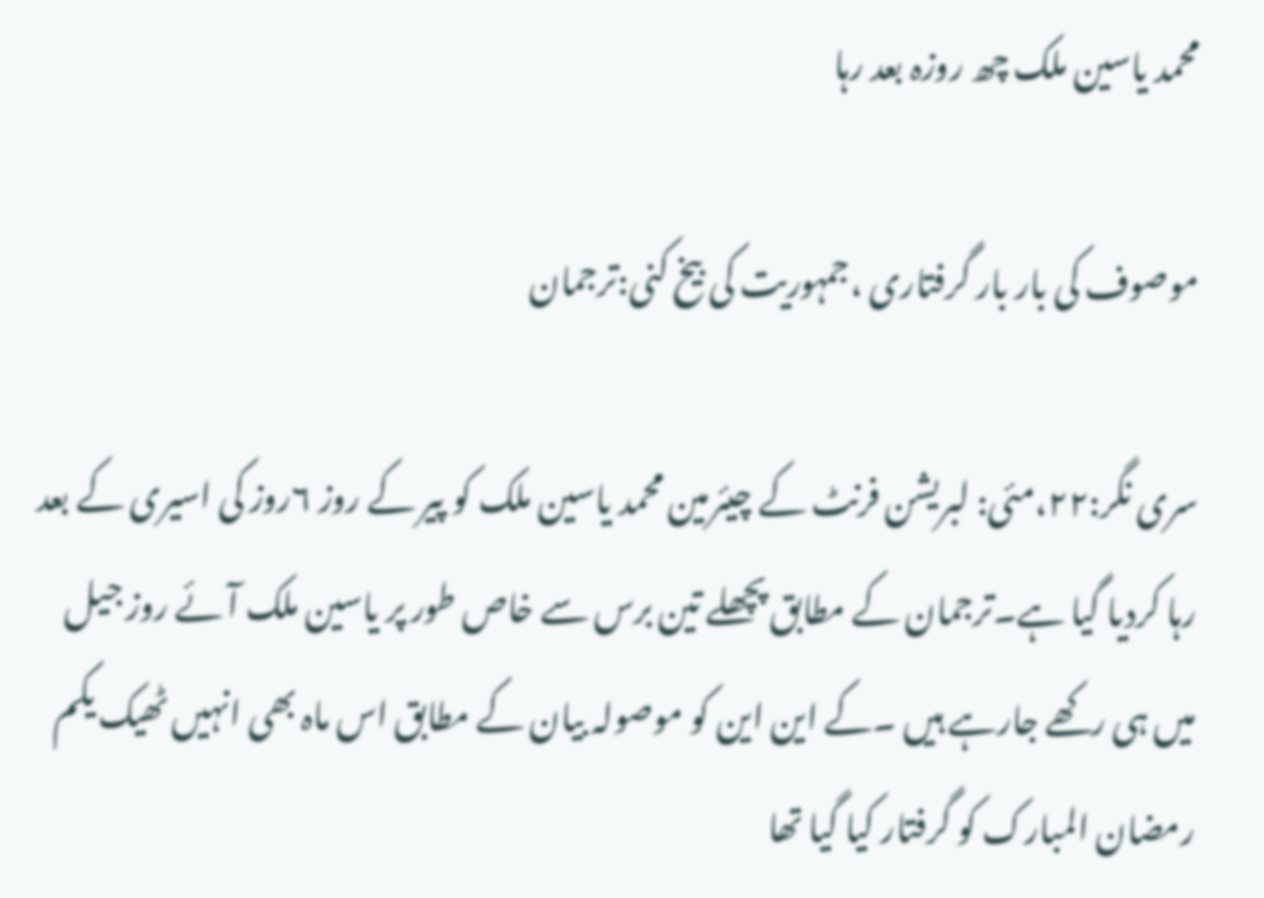محمد یاسین ملک چھ روزہ بعد رہا

موصوف کی بار بار گرفتاری ،جمہوریت کی بیخ کنی:ترجمان

سری نگر:۲۲،مئی: لبریشن فرنٹ کے چیئرمین محمد یاسین ملک کو پیر کے روز ۶روز کی اسیری کے بعد رہا کردیا گیا ہے۔ترجمان کے مطابق پچھلے تین برس سے خاص طور پر یاسین ملک آئے روز جیل میں ہی رکھے جارہے ہیں ۔کے این این کو موصولہ بیان کے مطابق اس ماہ بھی انہیں ٹھیک یکم رمضان المبارک کو گرفتار کیا گیا تھا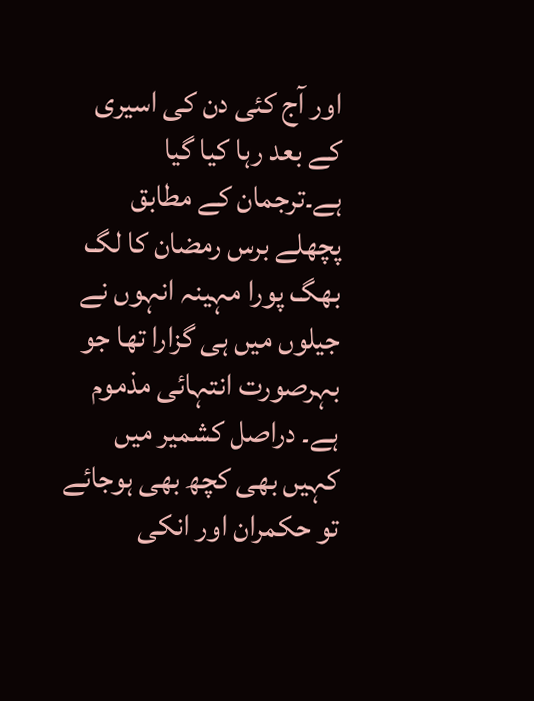اور آج کئی دن کی اسیری کے بعد رہا کیا گیا ہے۔ترجمان کے مطابق پچھلے برس رمضان کا لگ بھگ پورا مہینہ انہوں نے جیلوں میں ہی گزارا تھا جو بہرصورت انتہائی مذموم ہے۔ دراصل کشمیر میں کہیں بھی کچھ بھی ہوجائے تو حکمران اور انکی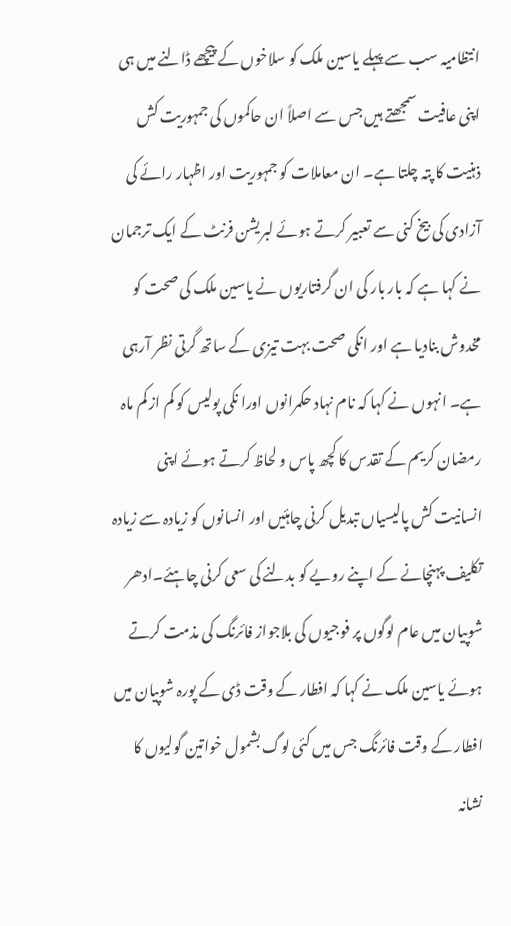انتظامیہ سب سے پہلے یاسین ملک کو سلاخوں کے پیچھے ڈالنے میں ہی اپنی عافیت سمجھتے ہیں جس سے اصلاً ان حاکموں کی جمہوریت کش ذہنیت کا پتہ چلتا ہے۔ ان معاملات کو جمہوریت اور اظہار رائے کی آزادی کی بیخ کنی سے تعبیر کرتے ہوئے لبریشن فرنٹ کے ایک ترجمان نے کہا ہے کہ بار بار کی ان گرفتاریوں نے یاسین ملک کی صحت کو مخدوش بنادیا ہے اور انکی صحت بہت تیزی کے ساتھ گرتی نظر آرہی ہے۔ انہوں نے کہا کہ نام نہاد حکمرانوں اورا نکی پولیس کو کم از کم ماہ رمضان کریم کے تقدس کا کچھ پاس و لحاظ کرتے ہوئے اپنی انسانیت کش پالیسیاں تبدیل کرنی چاہئیں اور انسانوں کو زیادہ سے زیادہ تکلیف پہنچانے کے اپنے رویے کو بدلنے کی سعی کرنی چاہئے۔ادھر شوپیان میں عام لوگوں پر فوجیوں کی بلاجواز فائرنگ کی مذمت کرتے ہوئے یاسین ملک نے کہا کہ افطار کے وقت ڈی کے پورہ شوپیان میں افطار کے وقت فائرنگ جس میں کئی لوگ بشمول خواتین گولیوں کا نشانہ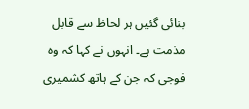بنائی گئیں ہر لحاظ سے قابل مذمت ہے۔ انہوں نے کہا کہ وہ فوجی کہ جن کے ہاتھ کشمیری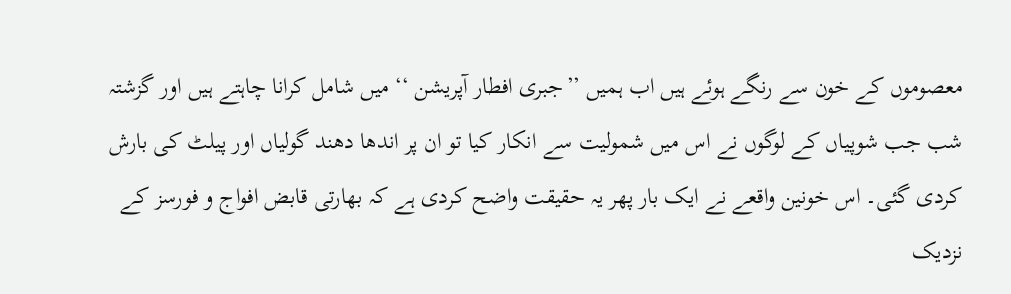معصوموں کے خون سے رنگے ہوئے ہیں اب ہمیں ’’جبری افطار آپریشن ‘‘ میں شامل کرانا چاہتے ہیں اور گزشتہ شب جب شوپیاں کے لوگوں نے اس میں شمولیت سے انکار کیا تو ان پر اندھا دھند گولیاں اور پیلٹ کی بارش کردی گئی۔ اس خونین واقعے نے ایک بار پھر یہ حقیقت واضح کردی ہے کہ بھارتی قابض افواج و فورسز کے نزدیک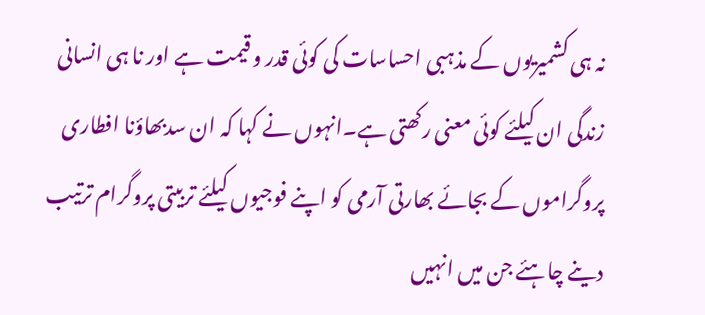نہ ہی کشمیریوں کے مذہبی احساسات کی کوئی قدر و قیمت ہے اور نا ہی انسانی زندگی ان کیلئے کوئی معنی رکھتی ہے۔انہوں نے کہا کہ ان سدبھاؤنا افطاری پروگراموں کے بجائے بھارتی آرمی کو اپنے فوجیوں کیلئے تربیتی پروگرام ترتیب دینے چاہئے جن میں انہیں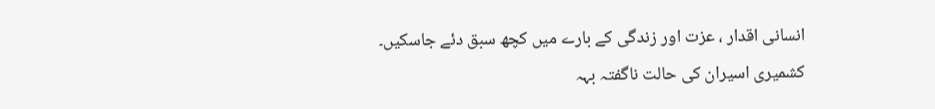انسانی اقدار ، عزت اور زندگی کے بارے میں کچھ سبق دئے جاسکیں۔
کشمیری اسیران کی حالت ناگفتہ بہہ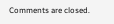Comments are closed.